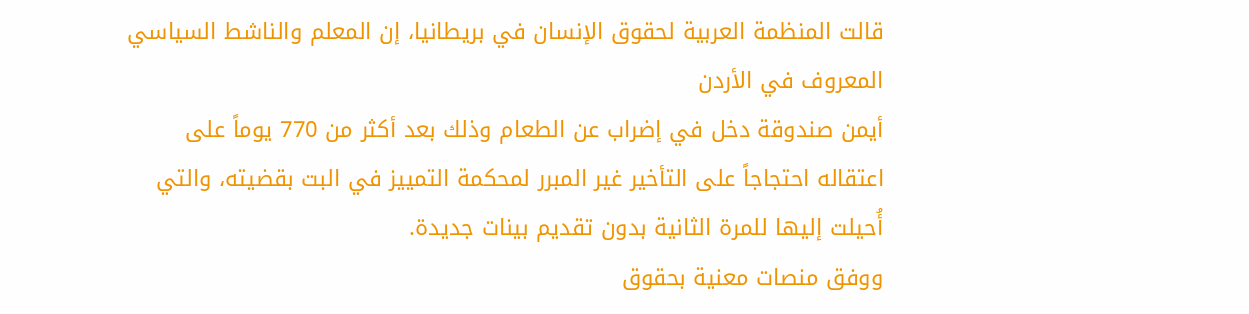قالت المنظمة العربية لحقوق الإنسان في بريطانيا، إن المعلم والناشط السياسي المعروف في الأردن
أيمن صندوقة دخل في إضراب عن الطعام وذلك بعد أكثر من 770 يوماً على
اعتقاله احتجاجاً على التأخير غير المبرر لمحكمة التمييز في البت بقضيته، والتي أُحيلت إليها للمرة الثانية بدون تقديم بينات جديدة.
ووفق منصات معنية بحقوق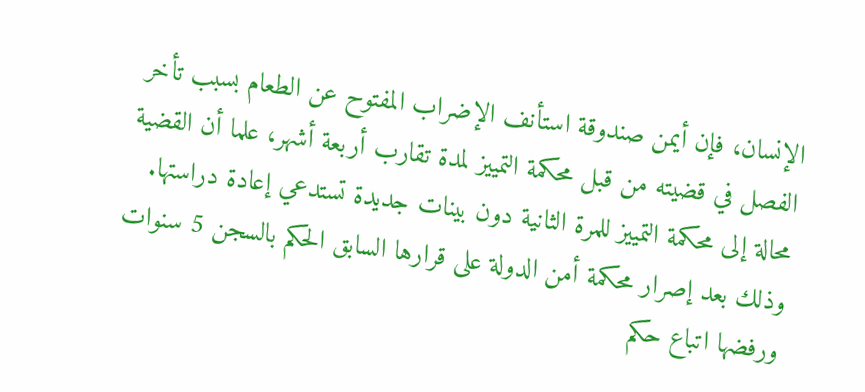الإنسان، فإن أيمن صندوقة استأنف الإضراب المفتوح عن الطعام بسبب تأخر الفصل في قضيته من قبل محكمة التمييز لمدة تقارب أربعة أشهر، علما أن القضية محالة إلى محكمة التمييز للمرة الثانية دون بينات جديدة تستدعي إعادة دراستها.
وذلك بعد إصرار محكمة أمن الدولة على قرارها السابق الحكم بالسجن 5 سنوات ورفضها اتباع حكم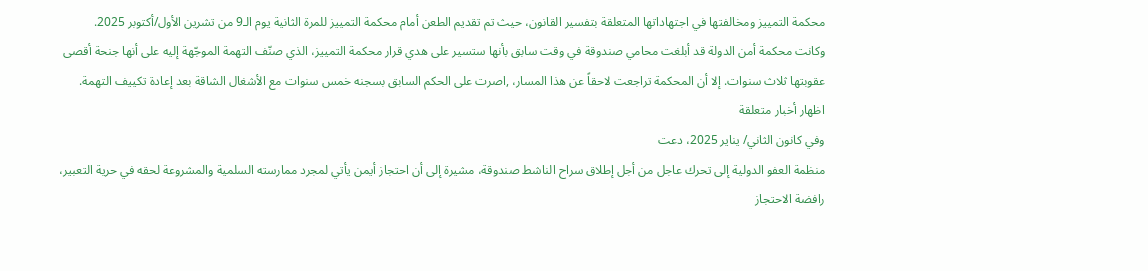محكمة التمييز ومخالفتها في اجتهاداتها المتعلقة بتفسير القانون، حيث تم تقديم الطعن أمام محكمة التمييز للمرة الثانية يوم الـ9 من تشرين الأول/أكتوبر 2025.
وكانت محكمة أمن الدولة قد أبلغت محامي صندوقة في وقت سابق بأنها ستسير على هدي قرار محكمة التمييز، الذي صنّف التهمة الموجّهة إليه على أنها جنحة أقصى عقوبتها ثلاث سنوات. إلا أن المحكمة تراجعت لاحقاً عن هذا المسار، ,اصرت على الحكم السابق بسجنه خمس سنوات مع الأشغال الشاقة بعد إعادة تكييف التهمة.
اظهار أخبار متعلقة
وفي كانون الثاني/ يناير 2025، دعت
منظمة العفو الدولية إلى تحرك عاجل من أجل إطلاق سراح الناشط صندوقة، مشيرة إلى أن احتجاز أيمن يأتي لمجرد ممارسته السلمية والمشروعة لحقه في حرية التعبير، رافضة الاحتجاز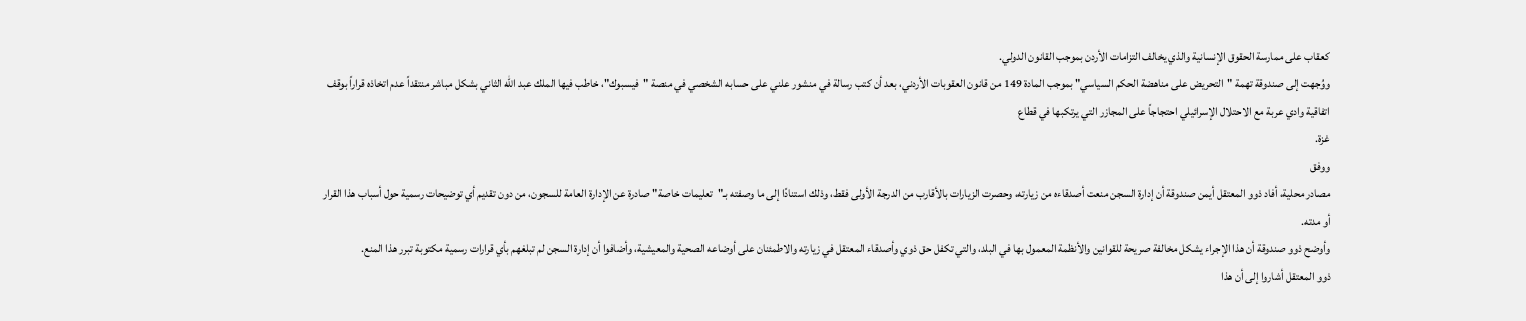كعقاب على ممارسة الحقوق الإنسانية والذي يخالف التزامات الأردن بموجب القانون الدولي.
ووُجهت إلى صندوقة تهمة "التحريض على مناهضة الحكم السياسي" بموجب المادة 149 من قانون العقوبات الأردني، بعد أن كتب رسالة في منشور علني على حسابه الشخصي في منصة "فيسبوك"، خاطب فيها الملك عبد الله الثاني بشكل مباشر منتقداً عدم اتخاذه قراراً بوقف اتفاقية وادي عربة مع الاحتلال الإسرائيلي احتجاجاً على المجازر التي يرتكبها في قطاع
غزة.
ووفق
مصادر محلية، أفاد ذوو المعتقل أيمن صندوقة أن إدارة السجن منعت أصدقاءه من زيارته، وحصرت الزيارات بالأقارب من الدرجة الأولى فقط، وذلك استنادًا إلى ما وصفته بـ"تعليمات خاصة" صادرة عن الإدارة العامة للسجون، من دون تقديم أي توضيحات رسمية حول أسباب هذا القرار أو مدته.
وأوضح ذوو صندوقة أن هذا الإجراء يشكل مخالفة صريحة للقوانين والأنظمة المعمول بها في البلد، والتي تكفل حق ذوي وأصدقاء المعتقل في زيارته والاطمئنان على أوضاعه الصحية والمعيشية، وأضافوا أن إدارة السجن لم تبلغهم بأي قرارات رسمية مكتوبة تبرر هذا المنع.
ذوو المعتقل أشاروا إلى أن هذا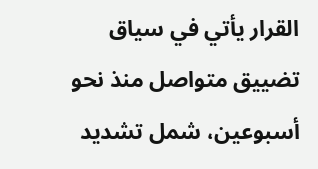القرار يأتي في سياق تضييق متواصل منذ نحو أسبوعين، شمل تشديد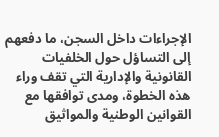الإجراءات داخل السجن، ما دفعهم إلى التساؤل حول الخلفيات القانونية والإدارية التي تقف وراء هذه الخطوة، ومدى توافقها مع القوانين الوطنية والمواثيق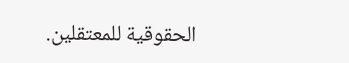الحقوقية للمعتقلين.